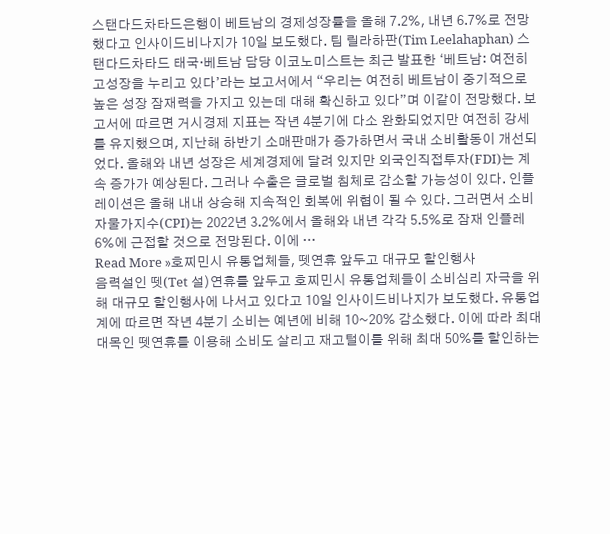스탠다드차타드은행이 베트남의 경제성장률을 올해 7.2%, 내년 6.7%로 전망했다고 인사이드비나지가 10일 보도했다. 팀 릴라하판(Tim Leelahaphan) 스탠다드차타드 태국·베트남 담당 이코노미스트는 최근 발표한 ‘베트남: 여전히 고성장을 누리고 있다’라는 보고서에서 “우리는 여전히 베트남이 중기적으로 높은 성장 잠재력을 가지고 있는데 대해 확신하고 있다”며 이같이 전망했다. 보고서에 따르면 거시경제 지표는 작년 4분기에 다소 완화되었지만 여전히 강세를 유지했으며, 지난해 하반기 소매판매가 증가하면서 국내 소비활동이 개선되었다. 올해와 내년 성장은 세계경제에 달려 있지만 외국인직접투자(FDI)는 계속 증가가 예상된다. 그러나 수출은 글로벌 침체로 감소할 가능성이 있다. 인플레이션은 올해 내내 상승해 지속적인 회복에 위협이 될 수 있다. 그러면서 소비자물가지수(CPI)는 2022년 3.2%에서 올해와 내년 각각 5.5%로 잠재 인플레 6%에 근접할 것으로 전망된다. 이에 …
Read More »호찌민시 유통업체들, 뗏연휴 앞두고 대규모 할인행사
음력설인 뗏(Tet 설)연휴를 앞두고 호찌민시 유통업체들이 소비심리 자극을 위해 대규모 할인행사에 나서고 있다고 10일 인사이드비나지가 보도했다. 유통업계에 따르면 작년 4분기 소비는 예년에 비해 10~20% 감소했다. 이에 따라 최대 대목인 뗏연휴를 이용해 소비도 살리고 재고털이를 위해 최대 50%를 할인하는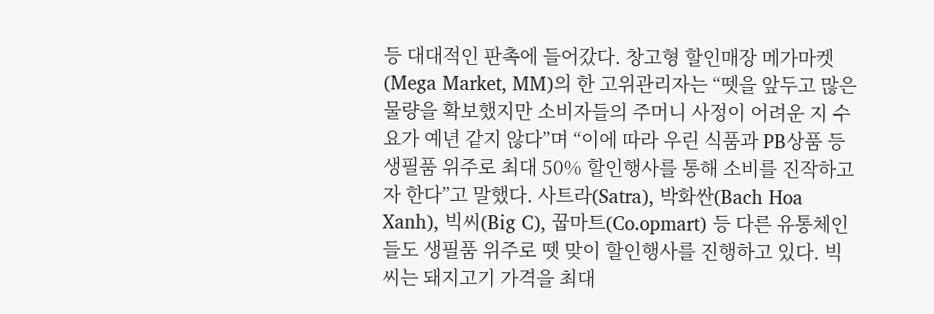등 대대적인 판촉에 들어갔다. 창고형 할인매장 메가마켓(Mega Market, MM)의 한 고위관리자는 “뗏을 앞두고 많은 물량을 확보했지만 소비자들의 주머니 사정이 어려운 지 수요가 예년 같지 않다”며 “이에 따라 우린 식품과 PB상품 등 생필품 위주로 최대 50% 할인행사를 통해 소비를 진작하고자 한다”고 말했다. 사트라(Satra), 박화싼(Bach Hoa Xanh), 빅씨(Big C), 꿉마트(Co.opmart) 등 다른 유통체인들도 생필품 위주로 뗏 맞이 할인행사를 진행하고 있다. 빅씨는 돼지고기 가격을 최대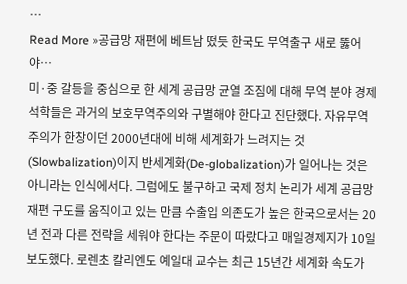…
Read More »공급망 재편에 베트남 떴듯 한국도 무역출구 새로 뚫어야…
미·중 갈등을 중심으로 한 세계 공급망 균열 조짐에 대해 무역 분야 경제 석학들은 과거의 보호무역주의와 구별해야 한다고 진단했다. 자유무역주의가 한창이던 2000년대에 비해 세계화가 느려지는 것(Slowbalization)이지 반세계화(De-globalization)가 일어나는 것은 아니라는 인식에서다. 그럼에도 불구하고 국제 정치 논리가 세계 공급망 재편 구도를 움직이고 있는 만큼 수출입 의존도가 높은 한국으로서는 20년 전과 다른 전략을 세워야 한다는 주문이 따랐다고 매일경제지가 10일 보도했다. 로렌초 칼리엔도 예일대 교수는 최근 15년간 세계화 속도가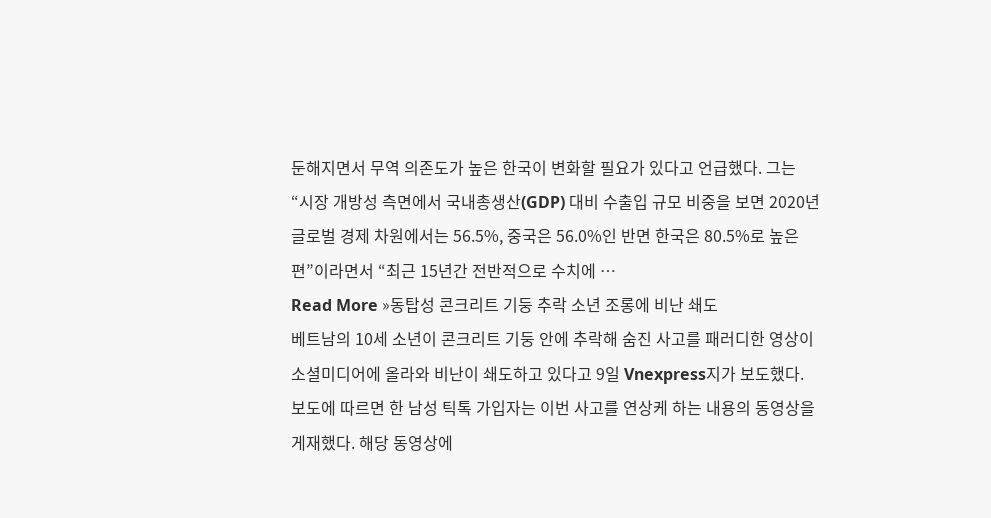둔해지면서 무역 의존도가 높은 한국이 변화할 필요가 있다고 언급했다. 그는 “시장 개방성 측면에서 국내총생산(GDP) 대비 수출입 규모 비중을 보면 2020년 글로벌 경제 차원에서는 56.5%, 중국은 56.0%인 반면 한국은 80.5%로 높은 편”이라면서 “최근 15년간 전반적으로 수치에 …
Read More »동탑성 콘크리트 기둥 추락 소년 조롱에 비난 쇄도
베트남의 10세 소년이 콘크리트 기둥 안에 추락해 숨진 사고를 패러디한 영상이 소셜미디어에 올라와 비난이 쇄도하고 있다고 9일 Vnexpress지가 보도했다. 보도에 따르면 한 남성 틱톡 가입자는 이번 사고를 연상케 하는 내용의 동영상을 게재했다. 해당 동영상에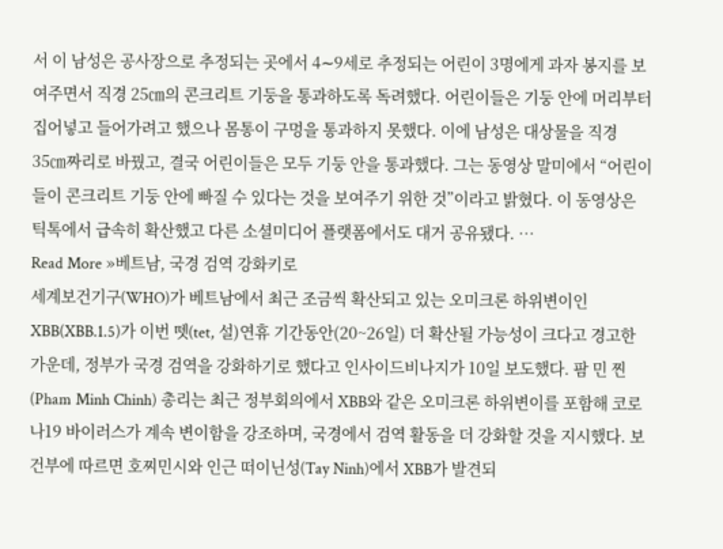서 이 남성은 공사장으로 추정되는 곳에서 4∼9세로 추정되는 어린이 3명에게 과자 봉지를 보여주면서 직경 25㎝의 콘크리트 기둥을 통과하도록 독려했다. 어린이들은 기둥 안에 머리부터 집어넣고 들어가려고 했으나 몸통이 구멍을 통과하지 못했다. 이에 남성은 대상물을 직경 35㎝짜리로 바꿨고, 결국 어린이들은 모두 기둥 안을 통과했다. 그는 동영상 말미에서 “어린이들이 콘크리트 기둥 안에 빠질 수 있다는 것을 보여주기 위한 것”이라고 밝혔다. 이 동영상은 틱톡에서 급속히 확산했고 다른 소셜미디어 플랫폼에서도 대거 공유됐다. …
Read More »베트남, 국경 검역 강화키로
세계보건기구(WHO)가 베트남에서 최근 조금씩 확산되고 있는 오미크론 하위변이인 XBB(XBB.1.5)가 이번 뗏(tet, 설)연휴 기간동안(20~26일) 더 확산될 가능성이 크다고 경고한 가운데, 정부가 국경 검역을 강화하기로 했다고 인사이드비나지가 10일 보도했다. 팜 민 찐(Pham Minh Chinh) 총리는 최근 정부회의에서 XBB와 같은 오미크론 하위변이를 포함해 코로나19 바이러스가 계속 변이함을 강조하며, 국경에서 검역 활동을 더 강화할 것을 지시했다. 보건부에 따르면 호찌민시와 인근 떠이닌성(Tay Ninh)에서 XBB가 발견되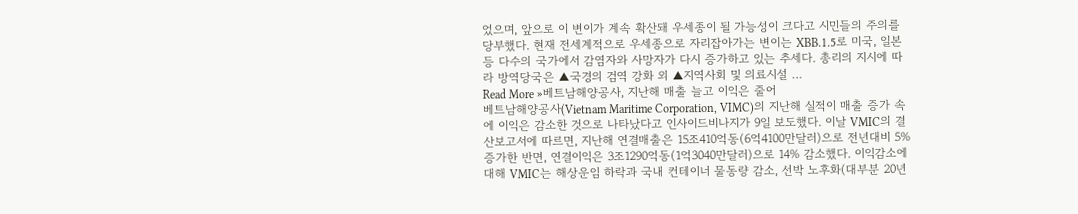었으며, 앞으로 이 변이가 계속 확산돼 우세종이 될 가능성이 크다고 시민들의 주의를 당부했다. 현재 전세계적으로 우세종으로 자리잡아가는 변이는 XBB.1.5로 미국, 일본 등 다수의 국가에서 감염자와 사망자가 다시 증가하고 있는 추세다. 총리의 지시에 따라 방역당국은 ▲국경의 검역 강화 외 ▲지역사회 및 의료시설 …
Read More »베트남해양공사, 지난해 매출 늘고 이익은 줄어
베트남해양공사(Vietnam Maritime Corporation, VIMC)의 지난해 실적이 매출 증가 속에 이익은 감소한 것으로 나타났다고 인사이드비나지가 9일 보도했다. 이날 VMIC의 결산보고서에 따르면, 지난해 연결매출은 15조410억동(6억4100만달러)으로 전년대비 5% 증가한 반면, 연결이익은 3조1290억동(1억3040만달러)으로 14% 감소했다. 이익감소에 대해 VMIC는 해상운임 하락과 국내 컨테이너 물동량 감소, 선박 노후화(대부분 20년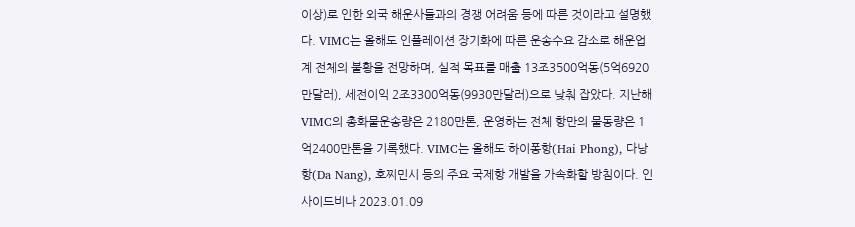이상)로 인한 외국 해운사들과의 경쟁 어려움 등에 따른 것이라고 설명했다. VIMC는 올해도 인플레이션 장기화에 따른 운송수요 감소로 해운업계 전체의 불황을 전망하며, 실적 목표를 매출 13조3500억동(5억6920만달러), 세전이익 2조3300억동(9930만달러)으로 낮춰 잡았다. 지난해 VIMC의 총화물운송량은 2180만톤, 운영하는 전체 항만의 물동량은 1억2400만톤을 기록했다. VIMC는 올해도 하이퐁항(Hai Phong), 다낭항(Da Nang), 호찌민시 등의 주요 국제항 개발을 가속화할 방침이다. 인사이드비나 2023.01.09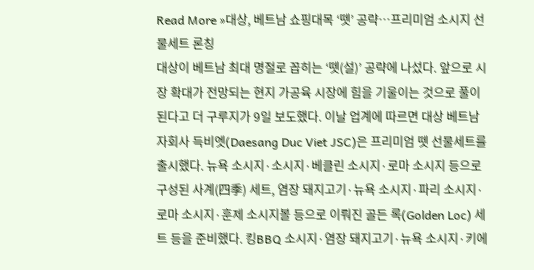Read More »대상, 베트남 쇼핑대목 ‘뗏’ 공략…프리미엄 소시지 선물세트 론칭
대상이 베트남 최대 명절로 꼽히는 ‘뗏(설)’ 공략에 나섰다. 앞으로 시장 확대가 전망되는 현지 가공육 시장에 힘을 기울이는 것으로 풀이된다고 더 구루지가 9일 보도했다. 이날 업계에 따르면 대상 베트남 자회사 득비엣(Daesang Duc Viet JSC)은 프리미엄 뗏 선물세트를 출시했다. 뉴욕 소시지·소시지·베클린 소시지·로마 소시지 등으로 구성된 사계(四季) 세트, 염장 돼지고기·뉴욕 소시지·파리 소시지·로마 소시지·훈제 소시지볼 등으로 이뤄진 골든 록(Golden Loc) 세트 등을 준비했다. 킹BBQ 소시지·염장 돼지고기·뉴욕 소시지·키에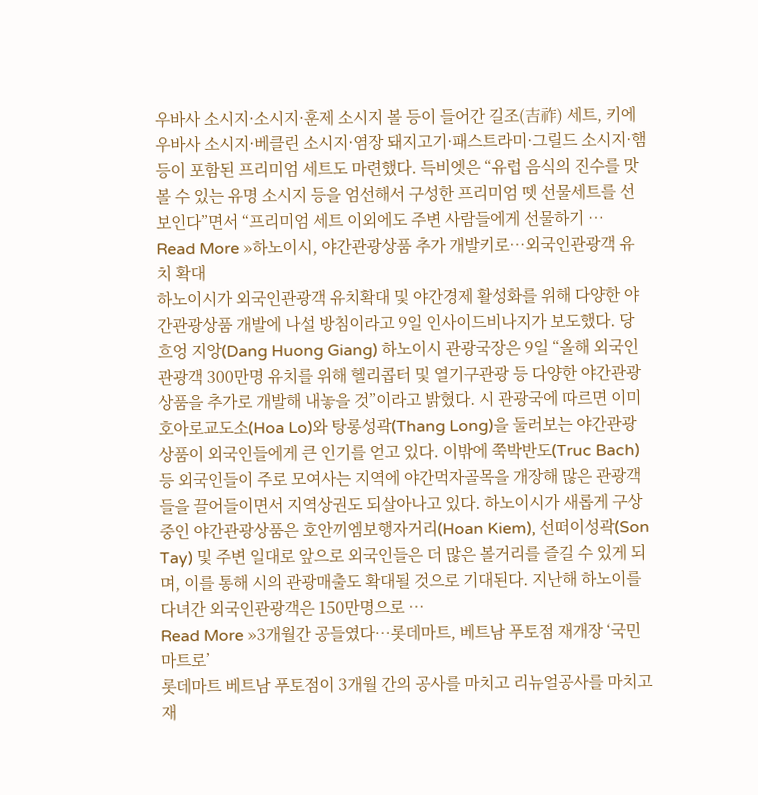우바사 소시지·소시지·훈제 소시지 볼 등이 들어간 길조(吉祚) 세트, 키에우바사 소시지·베클린 소시지·염장 돼지고기·패스트라미·그릴드 소시지·햄 등이 포함된 프리미엄 세트도 마련했다. 득비엣은 “유럽 음식의 진수를 맛볼 수 있는 유명 소시지 등을 엄선해서 구성한 프리미엄 뗏 선물세트를 선보인다”면서 “프리미엄 세트 이외에도 주변 사람들에게 선물하기 …
Read More »하노이시, 야간관광상품 추가 개발키로…외국인관광객 유치 확대
하노이시가 외국인관광객 유치확대 및 야간경제 활성화를 위해 다양한 야간관광상품 개발에 나설 방침이라고 9일 인사이드비나지가 보도했다. 당 흐엉 지앙(Dang Huong Giang) 하노이시 관광국장은 9일 “올해 외국인관광객 300만명 유치를 위해 헬리콥터 및 열기구관광 등 다양한 야간관광상품을 추가로 개발해 내놓을 것”이라고 밝혔다. 시 관광국에 따르면 이미 호아로교도소(Hoa Lo)와 탕롱성곽(Thang Long)을 둘러보는 야간관광상품이 외국인들에게 큰 인기를 얻고 있다. 이밖에 쭉박반도(Truc Bach) 등 외국인들이 주로 모여사는 지역에 야간먹자골목을 개장해 많은 관광객들을 끌어들이면서 지역상권도 되살아나고 있다. 하노이시가 새롭게 구상중인 야간관광상품은 호안끼엠보행자거리(Hoan Kiem), 선떠이성곽(Son Tay) 및 주변 일대로 앞으로 외국인들은 더 많은 볼거리를 즐길 수 있게 되며, 이를 통해 시의 관광매출도 확대될 것으로 기대된다. 지난해 하노이를 다녀간 외국인관광객은 150만명으로 …
Read More »3개월간 공들였다…롯데마트, 베트남 푸토점 재개장 ‘국민 마트로’
롯데마트 베트남 푸토점이 3개월 간의 공사를 마치고 리뉴얼공사를 마치고 재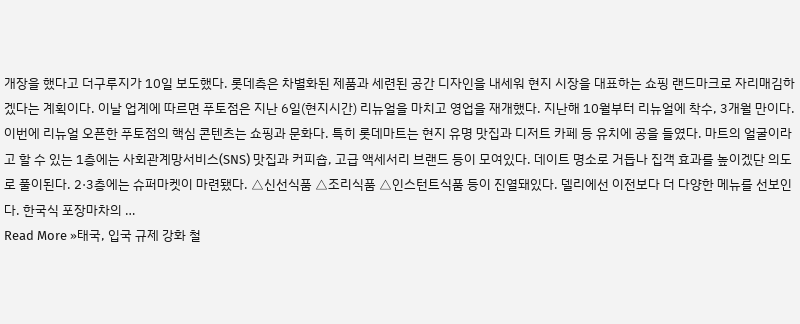개장을 했다고 더구루지가 10일 보도했다. 롯데측은 차별화된 제품과 세련된 공간 디자인을 내세워 현지 시장을 대표하는 쇼핑 랜드마크로 자리매김하겠다는 계획이다. 이날 업계에 따르면 푸토점은 지난 6일(현지시간) 리뉴얼을 마치고 영업을 재개했다. 지난해 10월부터 리뉴얼에 착수, 3개월 만이다. 이번에 리뉴얼 오픈한 푸토점의 핵심 콘텐츠는 쇼핑과 문화다. 특히 롯데마트는 현지 유명 맛집과 디저트 카페 등 유치에 공을 들였다. 마트의 얼굴이라고 할 수 있는 1층에는 사회관계망서비스(SNS) 맛집과 커피숍, 고급 액세서리 브랜드 등이 모여있다. 데이트 명소로 거듭나 집객 효과를 높이겠단 의도로 풀이된다. 2·3층에는 슈퍼마켓이 마련됐다. △신선식품 △조리식품 △인스턴트식품 등이 진열돼있다. 델리에선 이전보다 더 다양한 메뉴를 선보인다. 한국식 포장마차의 …
Read More »태국, 입국 규제 강화 철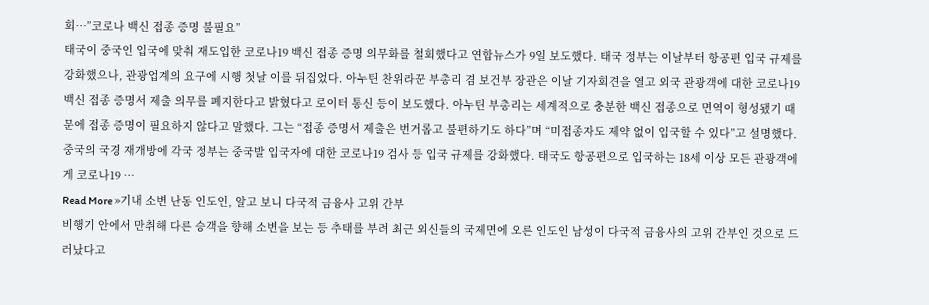회…”코로나 백신 접종 증명 불필요”
태국이 중국인 입국에 맞춰 재도입한 코로나19 백신 접종 증명 의무화를 철회했다고 연합뉴스가 9일 보도했다. 태국 정부는 이날부터 항공편 입국 규제를 강화했으나, 관광업계의 요구에 시행 첫날 이를 뒤집었다. 아누틴 찬위라꾼 부총리 겸 보건부 장관은 이날 기자회견을 열고 외국 관광객에 대한 코로나19 백신 접종 증명서 제출 의무를 폐지한다고 밝혔다고 로이터 통신 등이 보도했다. 아누틴 부총리는 세계적으로 충분한 백신 접종으로 면역이 형성됐기 때문에 접종 증명이 필요하지 않다고 말했다. 그는 “접종 증명서 제출은 번거롭고 불편하기도 하다”며 “미접종자도 제약 없이 입국할 수 있다”고 설명했다. 중국의 국경 재개방에 각국 정부는 중국발 입국자에 대한 코로나19 검사 등 입국 규제를 강화했다. 태국도 항공편으로 입국하는 18세 이상 모든 관광객에게 코로나19 …
Read More »기내 소변 난동 인도인, 알고 보니 다국적 금융사 고위 간부
비행기 안에서 만취해 다른 승객을 향해 소변을 보는 등 추태를 부려 최근 외신들의 국제면에 오른 인도인 남성이 다국적 금융사의 고위 간부인 것으로 드러났다고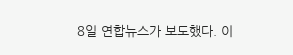8일 연합뉴스가 보도했다. 이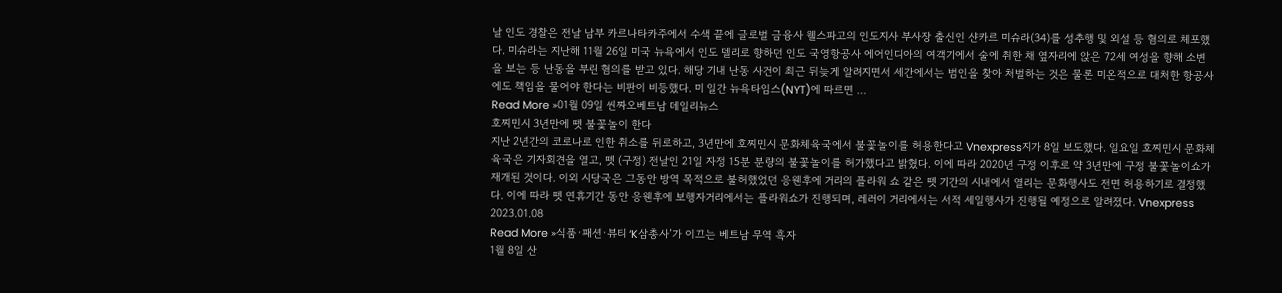날 인도 경찰은 전날 남부 카르나타카주에서 수색 끝에 글로벌 금융사 웰스파고의 인도지사 부사장 출신인 샨카르 미슈라(34)를 성추행 및 외설 등 혐의로 체포했다. 미슈라는 지난해 11월 26일 미국 뉴욕에서 인도 델리로 향하던 인도 국영항공사 에어인디아의 여객기에서 술에 취한 채 옆자리에 앉은 72세 여성을 향해 소변을 보는 등 난동을 부린 혐의를 받고 있다. 해당 기내 난동 사건이 최근 뒤늦게 알려지면서 세간에서는 범인을 찾아 처벌하는 것은 물론 미온적으로 대처한 항공사에도 책임을 물어야 한다는 비판이 비등했다. 미 일간 뉴욕타임스(NYT)에 따르면 …
Read More »01월 09일 씬짜오베트남 데일리뉴스
호찌민시 3년만에 뗏 불꽃놀이 한다
지난 2년간의 코로나로 인한 취소를 뒤로하고, 3년만에 호찌민시 문화체육국에서 불꽃놀이를 허용한다고 Vnexpress지가 8일 보도했다. 일요일 호찌민시 문화체육국은 기자회견을 열고, 뗏 (구정) 전날인 21일 자정 15분 분량의 불꽃놀이를 허가했다고 밝혔다. 이에 따라 2020년 구정 이후로 약 3년만에 구정 불꽃놀이쇼가 재개된 것이다. 이외 시당국은 그동안 방역 목적으로 불허했었던 응웬후에 거리의 플라워 쇼 같은 뗏 기간의 시내에서 열리는 문화행사도 전면 허용하기로 결정했다. 이에 따라 뗏 연휴기간 동안 응웬후에 보행자거리에서는 플라워쇼가 진행되며, 레러이 거리에서는 서적 세일행사가 진행될 예정으로 알려졌다. Vnexpress 2023.01.08
Read More »식품·패션·뷰티 ‘K삼총사’가 이끄는 베트남 무역 흑자
1월 8일 산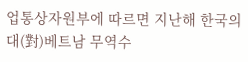업통상자원부에 따르면 지난해 한국의 대(對)베트남 무역수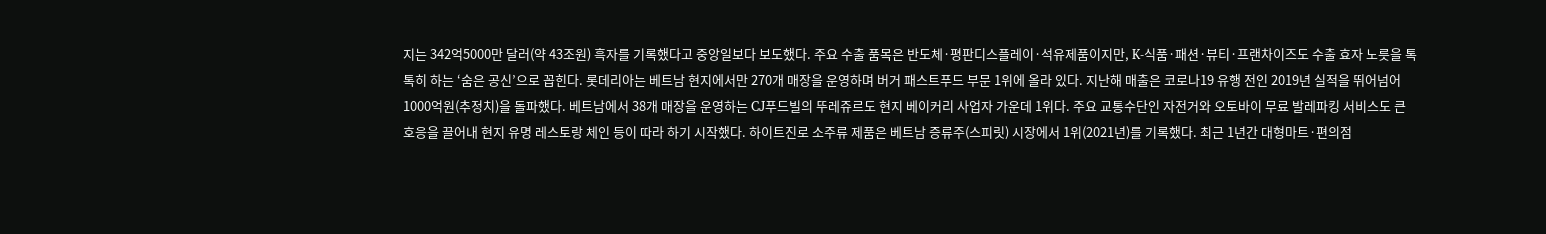지는 342억5000만 달러(약 43조원) 흑자를 기록했다고 중앙일보다 보도했다. 주요 수출 품목은 반도체·평판디스플레이·석유제품이지만, K-식품·패션·뷰티·프랜차이즈도 수출 효자 노릇을 톡톡히 하는 ‘숨은 공신’으로 꼽힌다. 롯데리아는 베트남 현지에서만 270개 매장을 운영하며 버거 패스트푸드 부문 1위에 올라 있다. 지난해 매출은 코로나19 유행 전인 2019년 실적을 뛰어넘어 1000억원(추정치)을 돌파했다. 베트남에서 38개 매장을 운영하는 CJ푸드빌의 뚜레쥬르도 현지 베이커리 사업자 가운데 1위다. 주요 교통수단인 자전거와 오토바이 무료 발레파킹 서비스도 큰 호응을 끌어내 현지 유명 레스토랑 체인 등이 따라 하기 시작했다. 하이트진로 소주류 제품은 베트남 증류주(스피릿) 시장에서 1위(2021년)를 기록했다. 최근 1년간 대형마트·편의점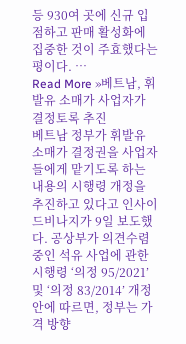등 930여 곳에 신규 입점하고 판매 활성화에 집중한 것이 주효했다는 평이다. …
Read More »베트남, 휘발유 소매가 사업자가 결정토록 추진
베트남 정부가 휘발유 소매가 결정권을 사업자들에게 맡기도록 하는 내용의 시행령 개정을 추진하고 있다고 인사이드비나지가 9일 보도했다. 공상부가 의견수렴중인 석유 사업에 관한 시행령 ‘의정 95/2021’ 및 ‘의정 83/2014’ 개정안에 따르면, 정부는 가격 방향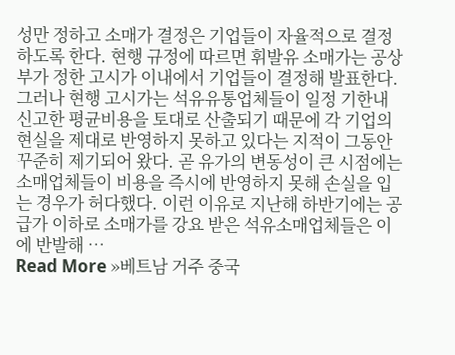성만 정하고 소매가 결정은 기업들이 자율적으로 결정하도록 한다. 현행 규정에 따르면 휘발유 소매가는 공상부가 정한 고시가 이내에서 기업들이 결정해 발표한다. 그러나 현행 고시가는 석유유통업체들이 일정 기한내 신고한 평균비용을 토대로 산출되기 때문에 각 기업의 현실을 제대로 반영하지 못하고 있다는 지적이 그동안 꾸준히 제기되어 왔다. 곧 유가의 변동성이 큰 시점에는 소매업체들이 비용을 즉시에 반영하지 못해 손실을 입는 경우가 허다했다. 이런 이유로 지난해 하반기에는 공급가 이하로 소매가를 강요 받은 석유소매업체들은 이에 반발해 …
Read More »베트남 거주 중국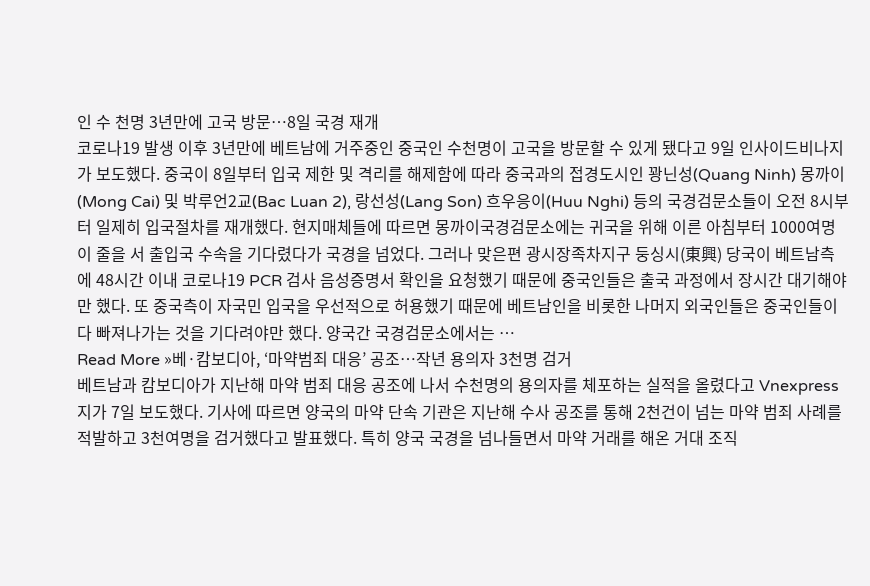인 수 천명 3년만에 고국 방문…8일 국경 재개
코로나19 발생 이후 3년만에 베트남에 거주중인 중국인 수천명이 고국을 방문할 수 있게 됐다고 9일 인사이드비나지가 보도했다. 중국이 8일부터 입국 제한 및 격리를 해제함에 따라 중국과의 접경도시인 꽝닌성(Quang Ninh) 몽까이(Mong Cai) 및 박루언2교(Bac Luan 2), 랑선성(Lang Son) 흐우응이(Huu Nghi) 등의 국경검문소들이 오전 8시부터 일제히 입국절차를 재개했다. 현지매체들에 따르면 몽까이국경검문소에는 귀국을 위해 이른 아침부터 1000여명이 줄을 서 출입국 수속을 기다렸다가 국경을 넘었다. 그러나 맞은편 광시장족차지구 둥싱시(東興) 당국이 베트남측에 48시간 이내 코로나19 PCR 검사 음성증명서 확인을 요청했기 때문에 중국인들은 출국 과정에서 장시간 대기해야만 했다. 또 중국측이 자국민 입국을 우선적으로 허용했기 때문에 베트남인을 비롯한 나머지 외국인들은 중국인들이 다 빠져나가는 것을 기다려야만 했다. 양국간 국경검문소에서는 …
Read More »베·캄보디아, ‘마약범죄 대응’ 공조…작년 용의자 3천명 검거
베트남과 캄보디아가 지난해 마약 범죄 대응 공조에 나서 수천명의 용의자를 체포하는 실적을 올렸다고 Vnexpress지가 7일 보도했다. 기사에 따르면 양국의 마약 단속 기관은 지난해 수사 공조를 통해 2천건이 넘는 마약 범죄 사례를 적발하고 3천여명을 검거했다고 발표했다. 특히 양국 국경을 넘나들면서 마약 거래를 해온 거대 조직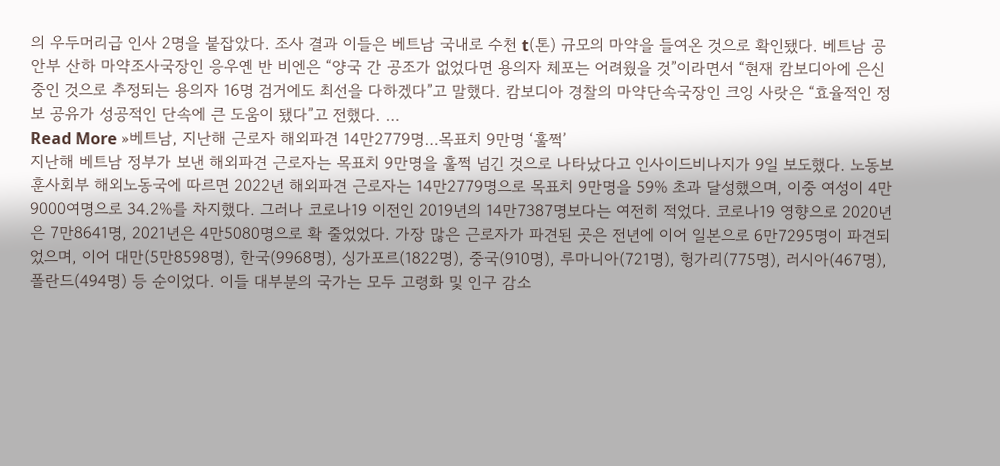의 우두머리급 인사 2명을 붙잡았다. 조사 결과 이들은 베트남 국내로 수천 t(톤) 규모의 마약을 들여온 것으로 확인됐다. 베트남 공안부 산하 마약조사국장인 응우옌 반 비엔은 “양국 간 공조가 없었다면 용의자 체포는 어려웠을 것”이라면서 “현재 캄보디아에 은신중인 것으로 추정되는 용의자 16명 검거에도 최선을 다하겠다”고 말했다. 캄보디아 경찰의 마약단속국장인 크잉 사랏은 “효율적인 정보 공유가 성공적인 단속에 큰 도움이 됐다”고 전했다. …
Read More »베트남, 지난해 근로자 해외파견 14만2779명…목표치 9만명 ‘훌쩍’
지난해 베트남 정부가 보낸 해외파견 근로자는 목표치 9만명을 훌쩍 넘긴 것으로 나타났다고 인사이드비나지가 9일 보도했다. 노동보훈사회부 해외노동국에 따르면 2022년 해외파견 근로자는 14만2779명으로 목표치 9만명을 59% 초과 달성했으며, 이중 여성이 4만9000여명으로 34.2%를 차지했다. 그러나 코로나19 이전인 2019년의 14만7387명보다는 여전히 적었다. 코로나19 영향으로 2020년은 7만8641명, 2021년은 4만5080명으로 확 줄었었다. 가장 많은 근로자가 파견된 곳은 전년에 이어 일본으로 6만7295명이 파견되었으며, 이어 대만(5만8598명), 한국(9968명), 싱가포르(1822명), 중국(910명), 루마니아(721명), 헝가리(775명), 러시아(467명), 폴란드(494명) 등 순이었다. 이들 대부분의 국가는 모두 고령화 및 인구 감소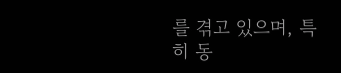를 겪고 있으며, 특히 동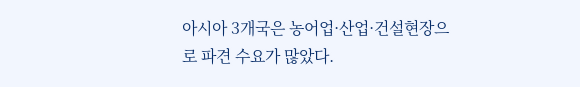아시아 3개국은 농어업·산업·건설현장으로 파견 수요가 많았다.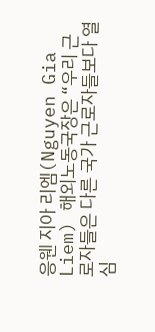응웬 지아 리엠(Nguyen Gia Liem) 해외노동국장은 “우리 근로자들은 다른 국가 근로자들보다 열심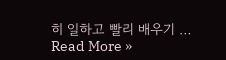히 일하고 빨리 배우기 …
Read More »